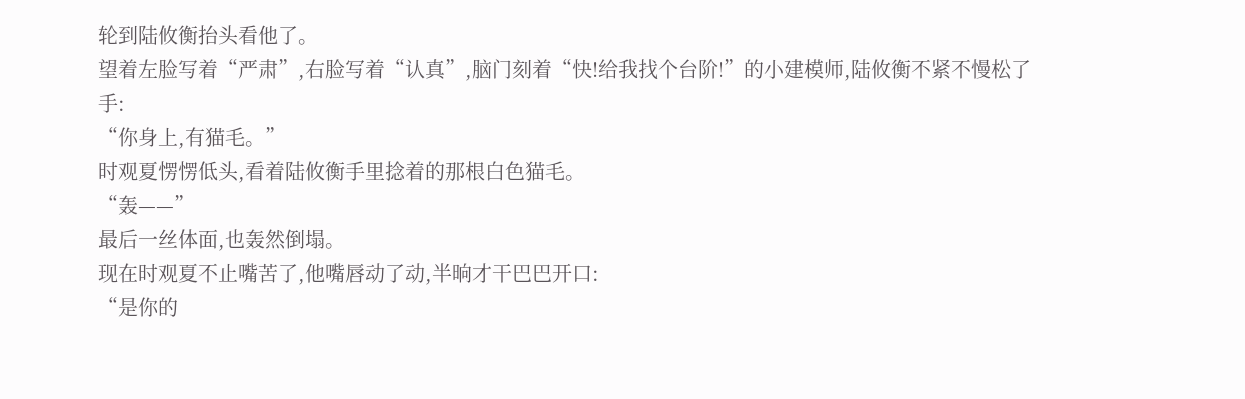轮到陆攸衡抬头看他了。
望着左脸写着“严肃”,右脸写着“认真”,脑门刻着“快!给我找个台阶!”的小建模师,陆攸衡不紧不慢松了手:
“你身上,有猫毛。”
时观夏愣愣低头,看着陆攸衡手里捻着的那根白色猫毛。
“轰——”
最后一丝体面,也轰然倒塌。
现在时观夏不止嘴苦了,他嘴唇动了动,半晌才干巴巴开口:
“是你的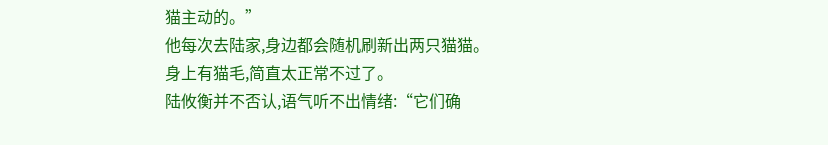猫主动的。”
他每次去陆家,身边都会随机刷新出两只猫猫。
身上有猫毛,简直太正常不过了。
陆攸衡并不否认,语气听不出情绪:“它们确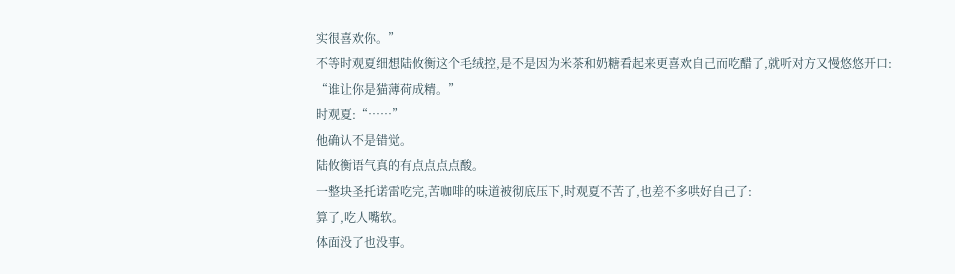实很喜欢你。”
不等时观夏细想陆攸衡这个毛绒控,是不是因为米茶和奶糖看起来更喜欢自己而吃醋了,就听对方又慢悠悠开口:
“谁让你是猫薄荷成精。”
时观夏:“……”
他确认不是错觉。
陆攸衡语气真的有点点点点酸。
一整块圣托诺雷吃完,苦咖啡的味道被彻底压下,时观夏不苦了,也差不多哄好自己了:
算了,吃人嘴软。
体面没了也没事。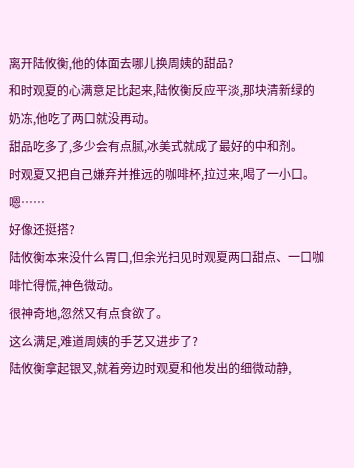离开陆攸衡,他的体面去哪儿换周姨的甜品?
和时观夏的心满意足比起来,陆攸衡反应平淡,那块清新绿的奶冻,他吃了两口就没再动。
甜品吃多了,多少会有点腻,冰美式就成了最好的中和剂。
时观夏又把自己嫌弃并推远的咖啡杯,拉过来,喝了一小口。
嗯……
好像还挺搭?
陆攸衡本来没什么胃口,但余光扫见时观夏两口甜点、一口咖啡忙得慌,神色微动。
很神奇地,忽然又有点食欲了。
这么满足,难道周姨的手艺又进步了?
陆攸衡拿起银叉,就着旁边时观夏和他发出的细微动静,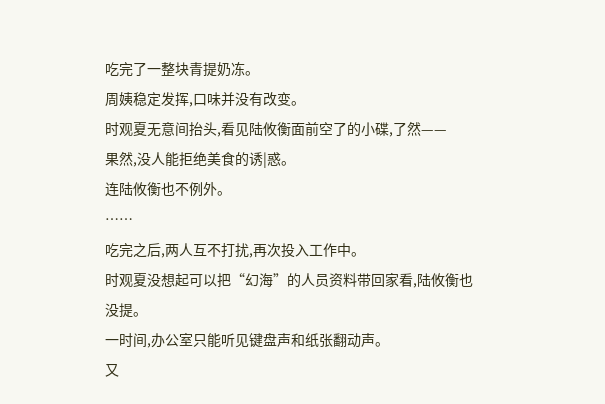吃完了一整块青提奶冻。
周姨稳定发挥,口味并没有改变。
时观夏无意间抬头,看见陆攸衡面前空了的小碟,了然——
果然,没人能拒绝美食的诱|惑。
连陆攸衡也不例外。
……
吃完之后,两人互不打扰,再次投入工作中。
时观夏没想起可以把“幻海”的人员资料带回家看,陆攸衡也没提。
一时间,办公室只能听见键盘声和纸张翻动声。
又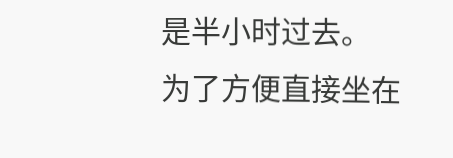是半小时过去。
为了方便直接坐在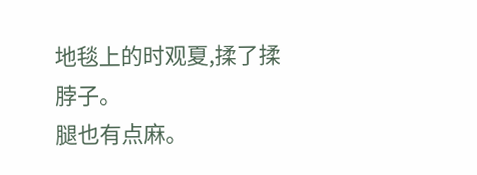地毯上的时观夏,揉了揉脖子。
腿也有点麻。